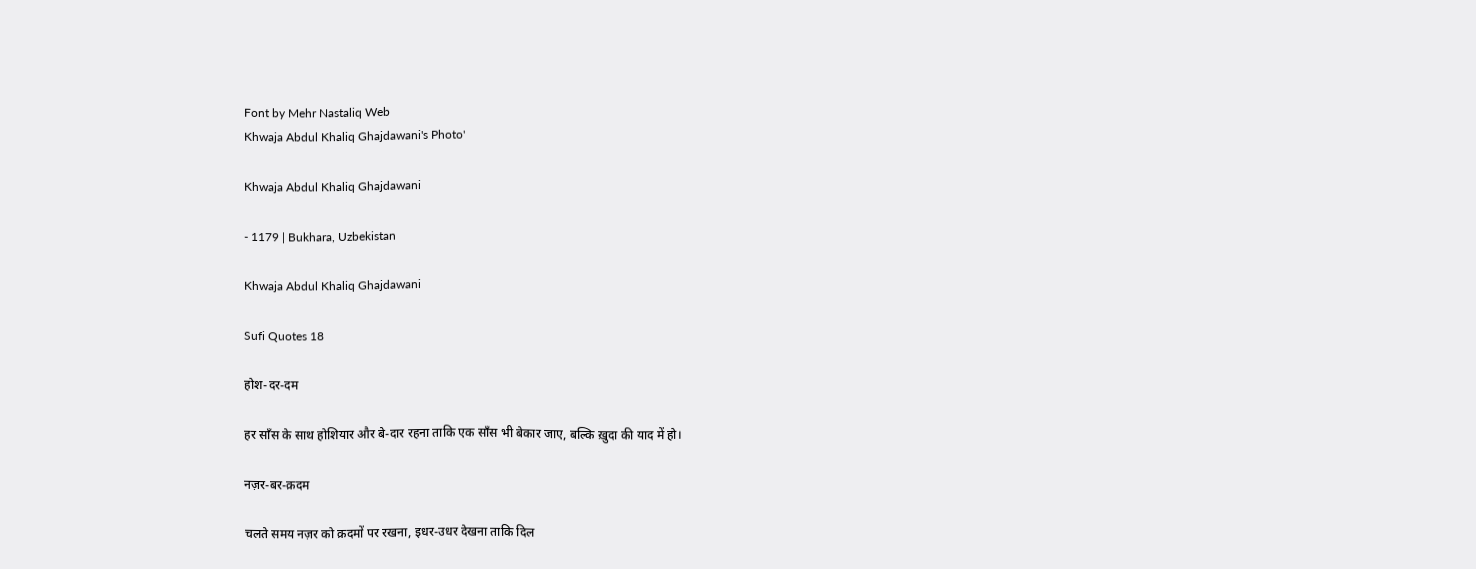Font by Mehr Nastaliq Web
Khwaja Abdul Khaliq Ghajdawani's Photo'

Khwaja Abdul Khaliq Ghajdawani

- 1179 | Bukhara, Uzbekistan

Khwaja Abdul Khaliq Ghajdawani

Sufi Quotes 18

होश-दर-दम

हर साँस के साथ होशियार और बे-दार रहना ताकि एक साँस भी बेकार जाए, बल्कि ख़ुदा की याद में हो।

नज़र-बर-क़दम

चलते समय नज़र को क़दमों पर रखना, इधर-उधर देखना ताकि दिल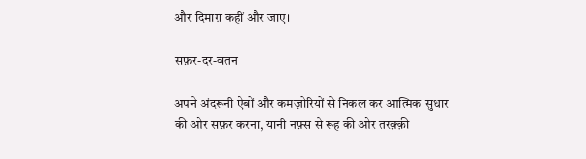और दिमाग़ कहीं और जाए।

सफ़र-दर-वतन

अपने अंदरूनी ऐबों और कमज़ोरियों से निकल कर आत्मिक सुधार की ओर सफ़र करना, यानी नफ़्स से रूह की ओर तरक़्क़ी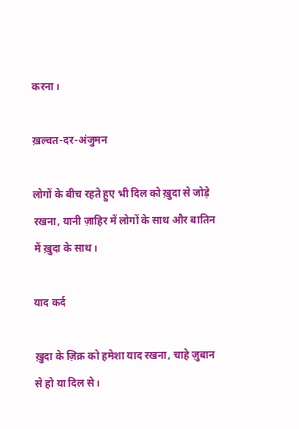करना।

ख़ल्वत-दर-अंजुमन

लोगों के बीच रहते हुए भी दिल को ख़ुदा से जोड़े रखना, यानी ज़ाहिर में लोगों के साथ और बातिन में ख़ुदा के साथ।

याद कर्द

ख़ुदा के ज़िक्र को हमेशा याद रखना, चाहे ज़ुबान से हो या दिल से।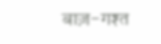बाज़-गश्त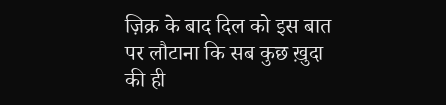ज़िक्र के बाद दिल को इस बात पर लौटाना कि सब कुछ ख़ुदा की ही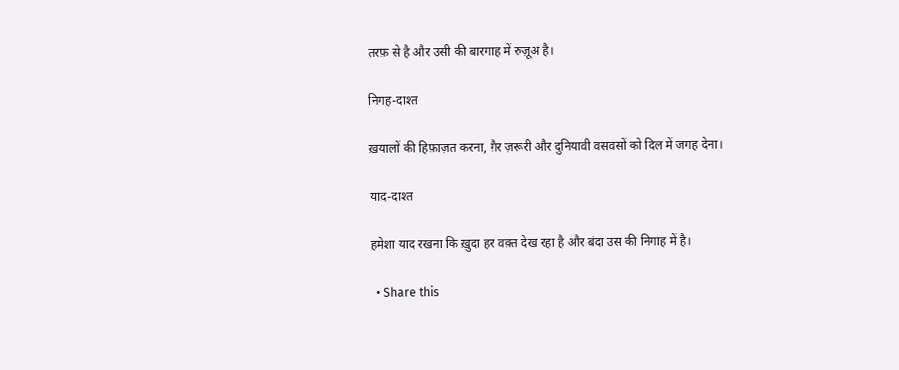तरफ़ से है और उसी की बारगाह में रुज़ूअ है।

निगह-दाश्त

ख़यालों की हिफ़ाज़त करना, ग़ैर ज़रूरी और दुनियावी वसवसों को दिल में जगह देना।

याद-दाश्त

हमेशा याद रखना कि ख़ुदा हर वक़्त देख रहा है और बंदा उस की निगाह में है।

  • Share this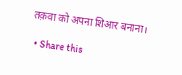तक़वा को अपना शिआर बनाना।

  • Share this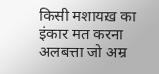किसी मशायख़ का इंकार मत करना अलबत्ता जो अम्र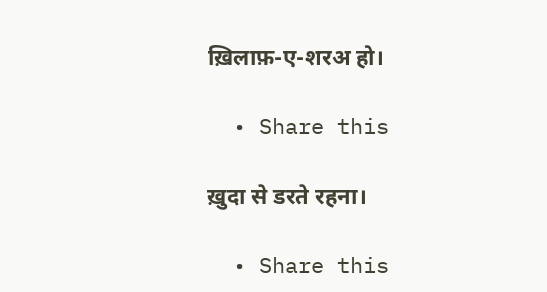ख़िलाफ़-ए-शरअ हो।

  • Share this

ख़ुदा से डरते रहना।

  • Share this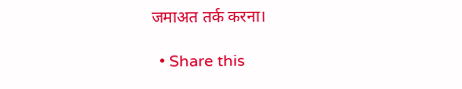जमाअत तर्क करना।

  • Share this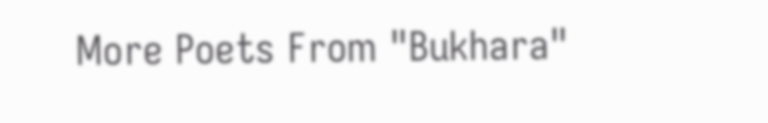More Poets From "Bukhara"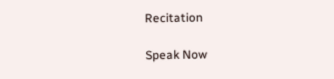Recitation

Speak Now